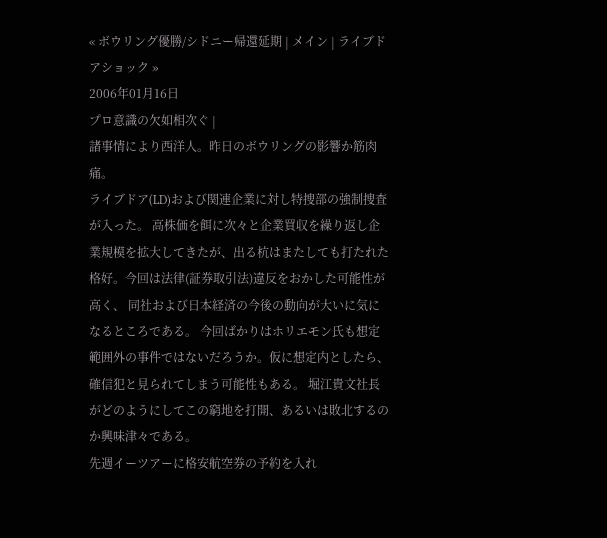« ボウリング優勝/シドニー帰還延期 | メイン | ライブドアショック »
2006年01月16日
プロ意識の欠如相次ぐ |
諸事情により西洋人。昨日のボウリングの影響か筋肉痛。
ライブドア(LD)および関連企業に対し特捜部の強制捜査が入った。 高株価を餌に次々と企業買収を繰り返し企業規模を拡大してきたが、出る杭はまたしても打たれた格好。今回は法律(証券取引法)違反をおかした可能性が高く、 同社および日本経済の今後の動向が大いに気になるところである。 今回ばかりはホリエモン氏も想定範囲外の事件ではないだろうか。仮に想定内としたら、確信犯と見られてしまう可能性もある。 堀江貴文社長がどのようにしてこの窮地を打開、あるいは敗北するのか興味津々である。
先週イーツアーに格安航空券の予約を入れ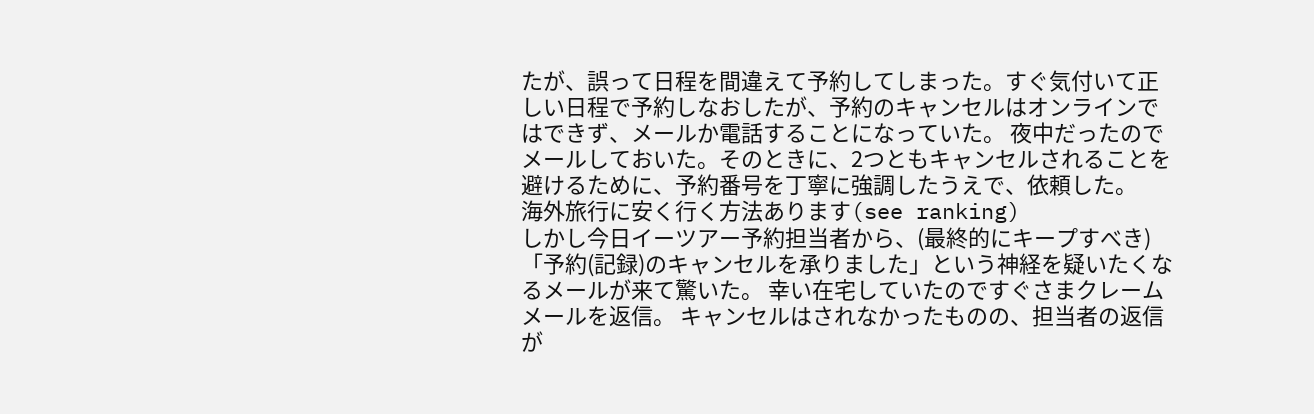たが、誤って日程を間違えて予約してしまった。すぐ気付いて正しい日程で予約しなおしたが、予約のキャンセルはオンラインではできず、メールか電話することになっていた。 夜中だったのでメールしておいた。そのときに、2つともキャンセルされることを避けるために、予約番号を丁寧に強調したうえで、依頼した。
海外旅行に安く行く方法あります(see ranking)
しかし今日イーツアー予約担当者から、(最終的にキープすべき)「予約(記録)のキャンセルを承りました」という神経を疑いたくなるメールが来て驚いた。 幸い在宅していたのですぐさまクレームメールを返信。 キャンセルはされなかったものの、担当者の返信が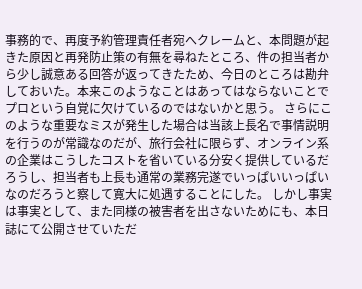事務的で、再度予約管理責任者宛へクレームと、本問題が起きた原因と再発防止策の有無を尋ねたところ、件の担当者から少し誠意ある回答が返ってきたため、今日のところは勘弁しておいた。本来このようなことはあってはならないことでプロという自覚に欠けているのではないかと思う。 さらにこのような重要なミスが発生した場合は当該上長名で事情説明を行うのが常識なのだが、旅行会社に限らず、オンライン系の企業はこうしたコストを省いている分安く提供しているだろうし、担当者も上長も通常の業務完遂でいっぱいいっぱいなのだろうと察して寛大に処遇することにした。 しかし事実は事実として、また同様の被害者を出さないためにも、本日誌にて公開させていただ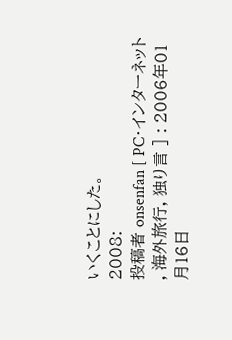いくことにした。
2008:
投稿者 onsenfan [ PC・インターネット , 海外旅行, 独り言 ] : 2006年01月16日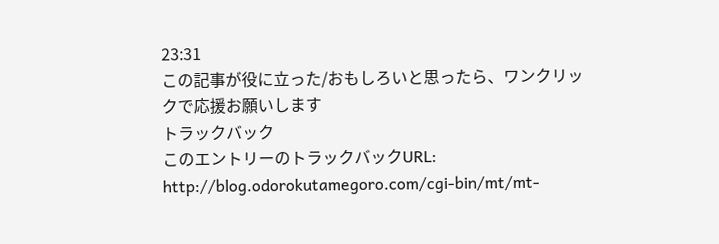23:31
この記事が役に立った/おもしろいと思ったら、ワンクリックで応援お願いします
トラックバック
このエントリーのトラックバックURL:
http://blog.odorokutamegoro.com/cgi-bin/mt/mt-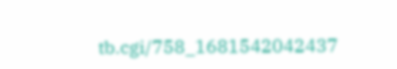tb.cgi/758_1681542042437